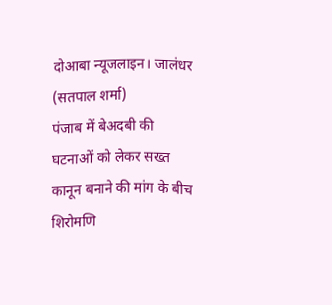दोआबा न्यूजलाइन। जालंधर (सतपाल शर्मा)
पंजाब में बेअदबी की घटनाओं को लेकर सख्त कानून बनाने की मांग के बीच शिरोमणि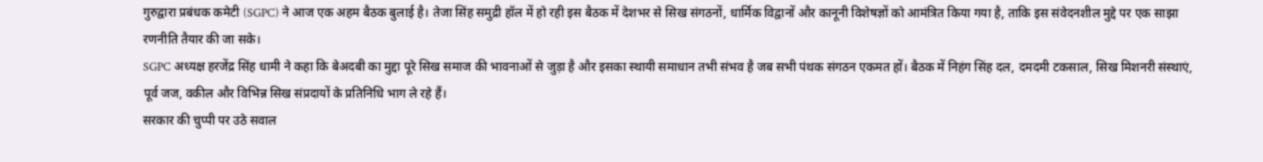गुरुद्वारा प्रबंधक कमेटी (SGPC) ने आज एक अहम बैठक बुलाई है। तेजा सिंह समुद्री हॉल में हो रही इस बैठक में देशभर से सिख संगठनों, धार्मिक विद्वानों और कानूनी विशेषज्ञों को आमंत्रित किया गया है, ताकि इस संवेदनशील मुद्दे पर एक साझा रणनीति तैयार की जा सके।
SGPC अध्यक्ष हरजेंद्र सिंह धामी ने कहा कि बेअदबी का मुद्दा पूरे सिख समाज की भावनाओं से जुड़ा है और इसका स्थायी समाधान तभी संभव है जब सभी पंथक संगठन एकमत हों। बैठक में निहंग सिंह दल, दमदमी टकसाल, सिख मिशनरी संस्थाएं, पूर्व जज, वकील और विभिन्न सिख संप्रदायों के प्रतिनिधि भाग ले रहे हैं।
सरकार की चुप्पी पर उठे सवाल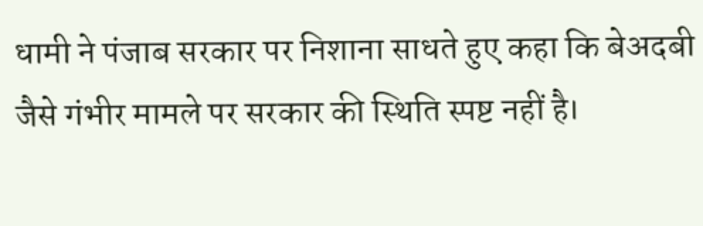धामी ने पंजाब सरकार पर निशाना साधते हुए कहा कि बेअदबी जैसे गंभीर मामले पर सरकार की स्थिति स्पष्ट नहीं है।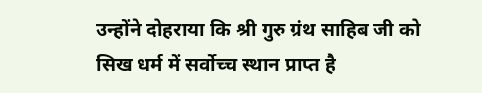उन्होंने दोहराया कि श्री गुरु ग्रंथ साहिब जी को सिख धर्म में सर्वोच्च स्थान प्राप्त है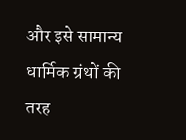और इसे सामान्य धार्मिक ग्रंथों की तरह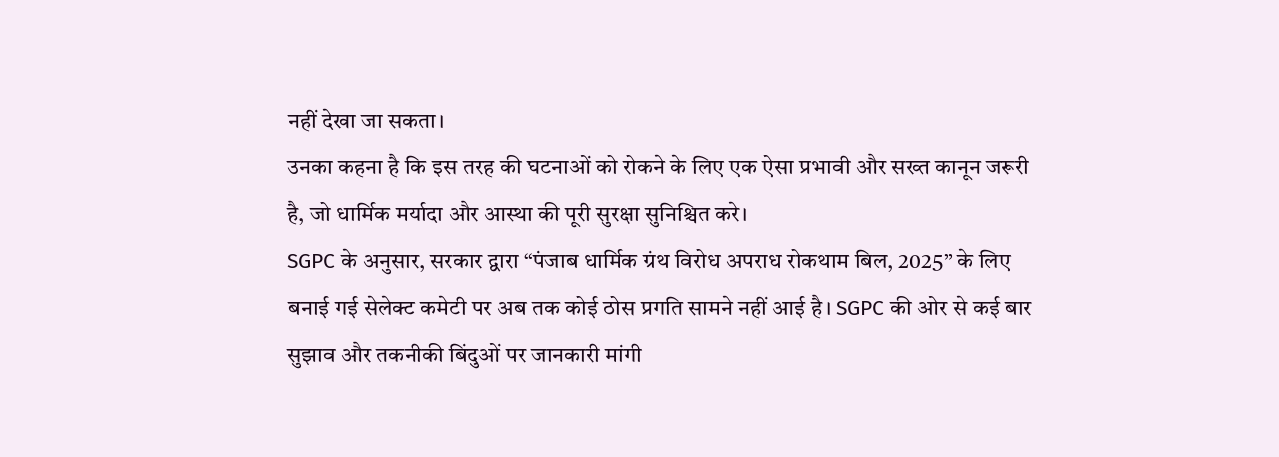नहीं देखा जा सकता।
उनका कहना है कि इस तरह की घटनाओं को रोकने के लिए एक ऐसा प्रभावी और सख्त कानून जरूरी है, जो धार्मिक मर्यादा और आस्था की पूरी सुरक्षा सुनिश्चित करे।
SGPC के अनुसार, सरकार द्वारा “पंजाब धार्मिक ग्रंथ विरोध अपराध रोकथाम बिल, 2025” के लिए बनाई गई सेलेक्ट कमेटी पर अब तक कोई ठोस प्रगति सामने नहीं आई है। SGPC की ओर से कई बार सुझाव और तकनीकी बिंदुओं पर जानकारी मांगी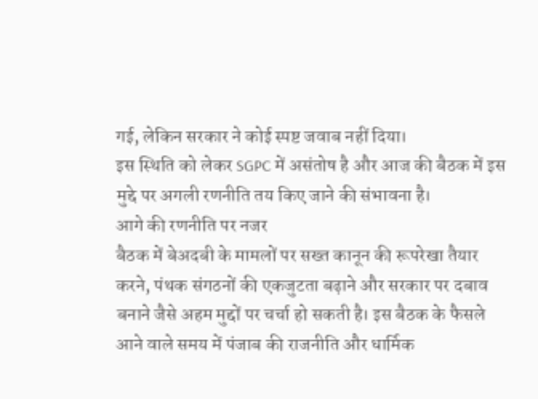गई, लेकिन सरकार ने कोई स्पष्ट जवाब नहीं दिया।
इस स्थिति को लेकर SGPC में असंतोष है और आज की बैठक में इस मुद्दे पर अगली रणनीति तय किए जाने की संभावना है।
आगे की रणनीति पर नजर
बैठक में बेअदबी के मामलों पर सख्त कानून की रूपरेखा तैयार करने, पंथक संगठनों की एकजुटता बढ़ाने और सरकार पर दबाव बनाने जैसे अहम मुद्दों पर चर्चा हो सकती है। इस बैठक के फैसले आने वाले समय में पंजाब की राजनीति और धार्मिक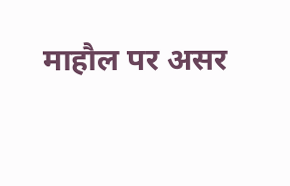माहौल पर असर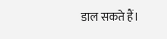डाल सकते हैं।